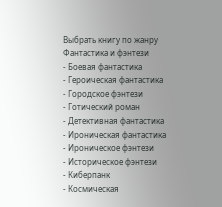Выбрать книгу по жанру
Фантастика и фэнтези
- Боевая фантастика
- Героическая фантастика
- Городское фэнтези
- Готический роман
- Детективная фантастика
- Ироническая фантастика
- Ироническое фэнтези
- Историческое фэнтези
- Киберпанк
- Космическая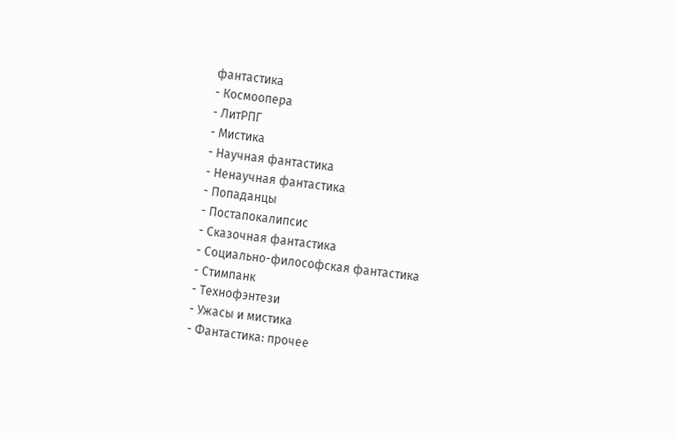фантастика
- Космоопера
- ЛитРПГ
- Мистика
- Научная фантастика
- Ненаучная фантастика
- Попаданцы
- Постапокалипсис
- Сказочная фантастика
- Социально-философская фантастика
- Стимпанк
- Технофэнтези
- Ужасы и мистика
- Фантастика: прочее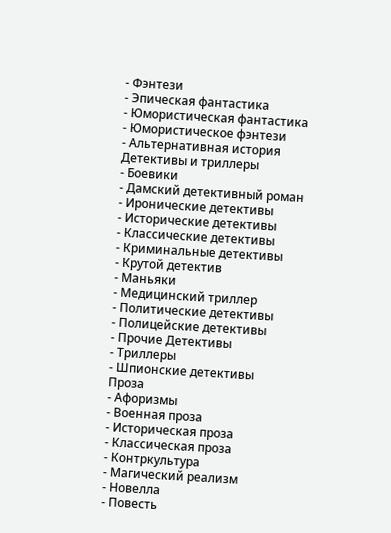- Фэнтези
- Эпическая фантастика
- Юмористическая фантастика
- Юмористическое фэнтези
- Альтернативная история
Детективы и триллеры
- Боевики
- Дамский детективный роман
- Иронические детективы
- Исторические детективы
- Классические детективы
- Криминальные детективы
- Крутой детектив
- Маньяки
- Медицинский триллер
- Политические детективы
- Полицейские детективы
- Прочие Детективы
- Триллеры
- Шпионские детективы
Проза
- Афоризмы
- Военная проза
- Историческая проза
- Классическая проза
- Контркультура
- Магический реализм
- Новелла
- Повесть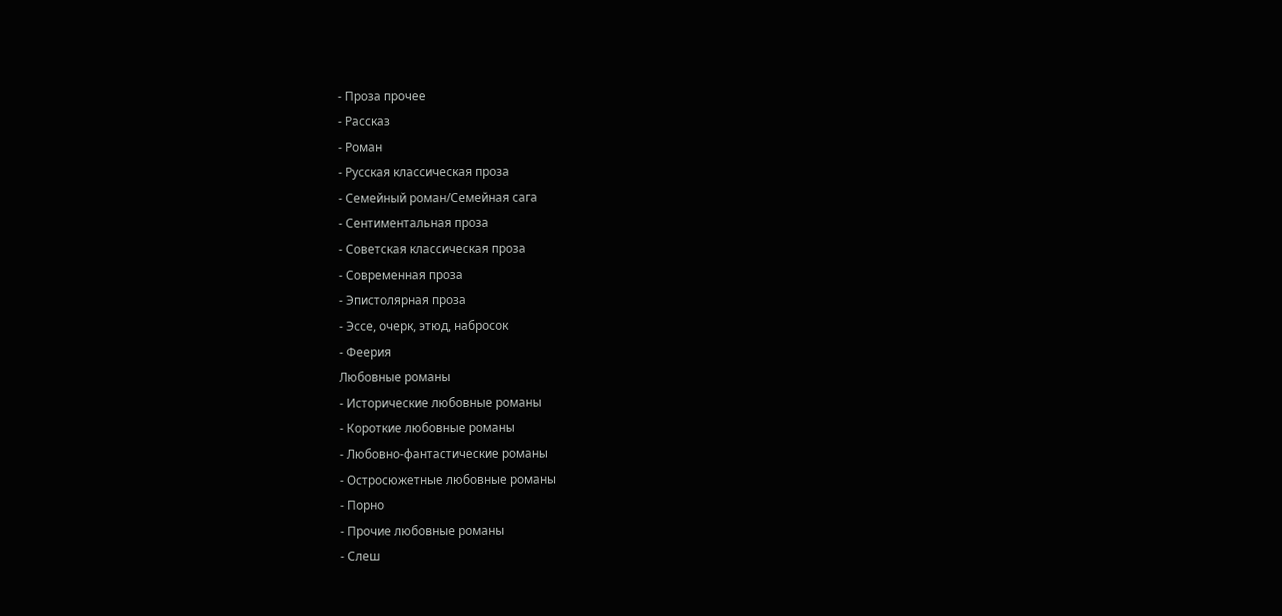- Проза прочее
- Рассказ
- Роман
- Русская классическая проза
- Семейный роман/Семейная сага
- Сентиментальная проза
- Советская классическая проза
- Современная проза
- Эпистолярная проза
- Эссе, очерк, этюд, набросок
- Феерия
Любовные романы
- Исторические любовные романы
- Короткие любовные романы
- Любовно-фантастические романы
- Остросюжетные любовные романы
- Порно
- Прочие любовные романы
- Слеш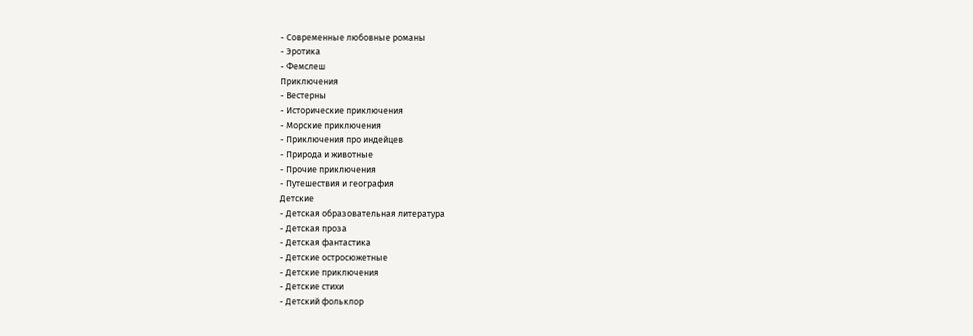- Современные любовные романы
- Эротика
- Фемслеш
Приключения
- Вестерны
- Исторические приключения
- Морские приключения
- Приключения про индейцев
- Природа и животные
- Прочие приключения
- Путешествия и география
Детские
- Детская образовательная литература
- Детская проза
- Детская фантастика
- Детские остросюжетные
- Детские приключения
- Детские стихи
- Детский фольклор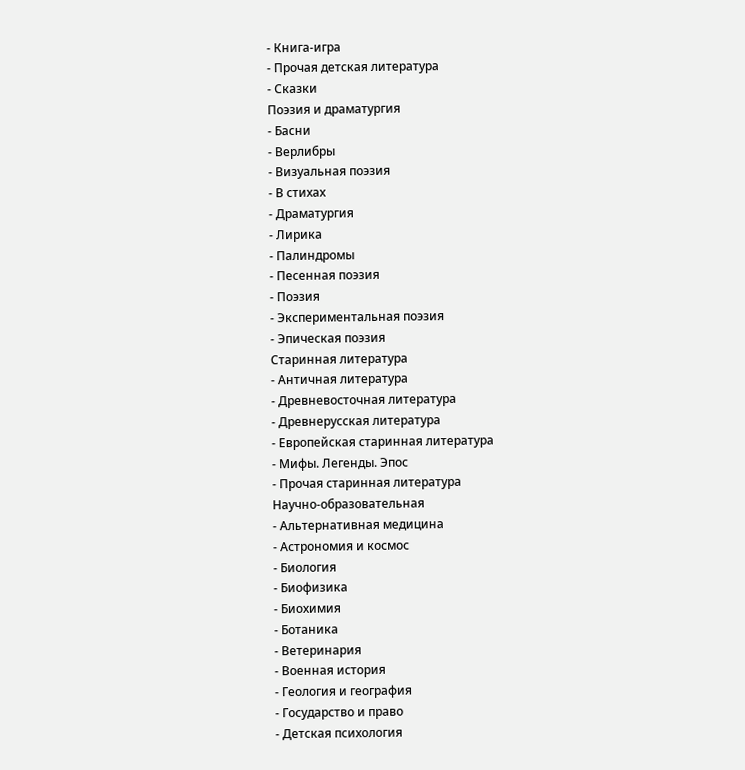- Книга-игра
- Прочая детская литература
- Сказки
Поэзия и драматургия
- Басни
- Верлибры
- Визуальная поэзия
- В стихах
- Драматургия
- Лирика
- Палиндромы
- Песенная поэзия
- Поэзия
- Экспериментальная поэзия
- Эпическая поэзия
Старинная литература
- Античная литература
- Древневосточная литература
- Древнерусская литература
- Европейская старинная литература
- Мифы. Легенды. Эпос
- Прочая старинная литература
Научно-образовательная
- Альтернативная медицина
- Астрономия и космос
- Биология
- Биофизика
- Биохимия
- Ботаника
- Ветеринария
- Военная история
- Геология и география
- Государство и право
- Детская психология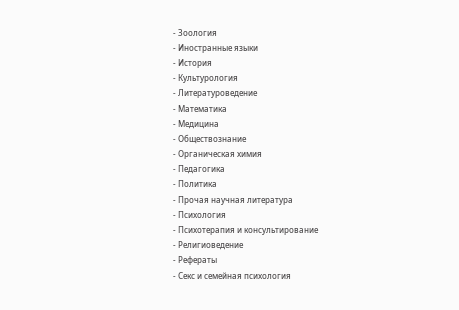- Зоология
- Иностранные языки
- История
- Культурология
- Литературоведение
- Математика
- Медицина
- Обществознание
- Органическая химия
- Педагогика
- Политика
- Прочая научная литература
- Психология
- Психотерапия и консультирование
- Религиоведение
- Рефераты
- Секс и семейная психология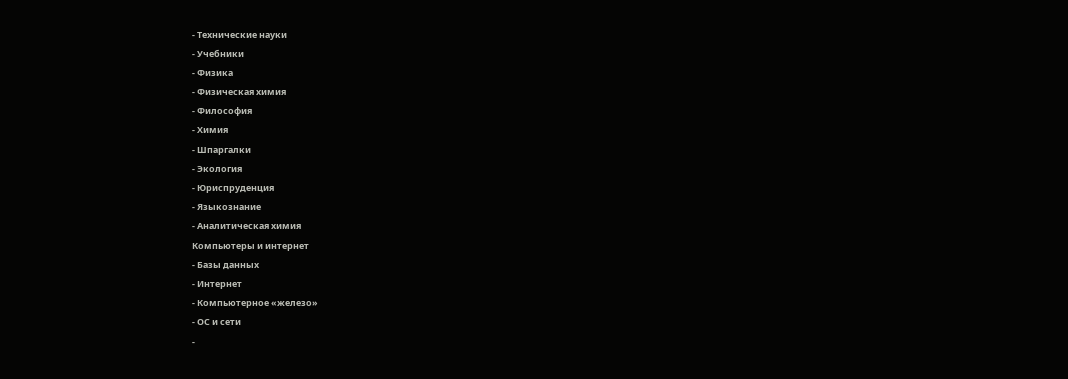- Технические науки
- Учебники
- Физика
- Физическая химия
- Философия
- Химия
- Шпаргалки
- Экология
- Юриспруденция
- Языкознание
- Аналитическая химия
Компьютеры и интернет
- Базы данных
- Интернет
- Компьютерное «железо»
- ОС и сети
-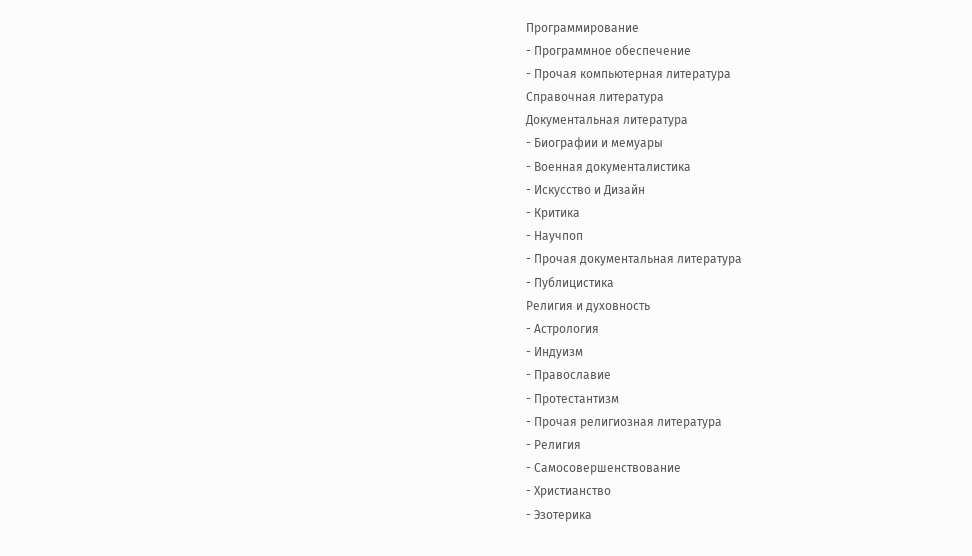Программирование
- Программное обеспечение
- Прочая компьютерная литература
Справочная литература
Документальная литература
- Биографии и мемуары
- Военная документалистика
- Искусство и Дизайн
- Критика
- Научпоп
- Прочая документальная литература
- Публицистика
Религия и духовность
- Астрология
- Индуизм
- Православие
- Протестантизм
- Прочая религиозная литература
- Религия
- Самосовершенствование
- Христианство
- Эзотерика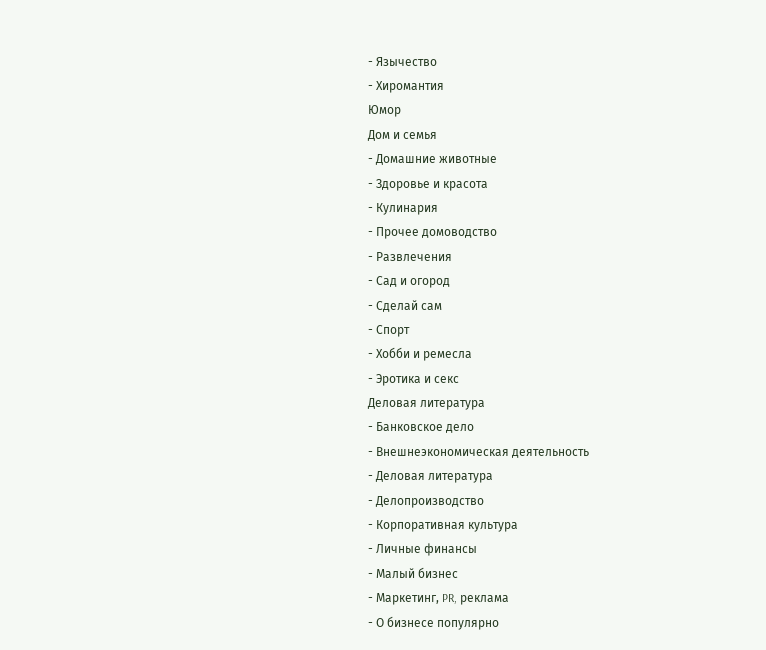- Язычество
- Хиромантия
Юмор
Дом и семья
- Домашние животные
- Здоровье и красота
- Кулинария
- Прочее домоводство
- Развлечения
- Сад и огород
- Сделай сам
- Спорт
- Хобби и ремесла
- Эротика и секс
Деловая литература
- Банковское дело
- Внешнеэкономическая деятельность
- Деловая литература
- Делопроизводство
- Корпоративная культура
- Личные финансы
- Малый бизнес
- Маркетинг, PR, реклама
- О бизнесе популярно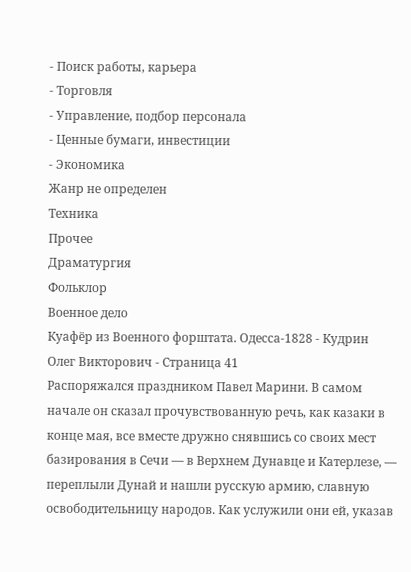- Поиск работы, карьера
- Торговля
- Управление, подбор персонала
- Ценные бумаги, инвестиции
- Экономика
Жанр не определен
Техника
Прочее
Драматургия
Фольклор
Военное дело
Куафёр из Военного форштата. Одесса-1828 - Кудрин Олег Викторович - Страница 41
Распоряжался праздником Павел Марини. В самом начале он сказал прочувствованную речь, как казаки в конце мая, все вместе дружно снявшись со своих мест базирования в Сечи — в Верхнем Дунавце и Катерлезе, — переплыли Дунай и нашли русскую армию, славную освободительницу народов. Как услужили они ей, указав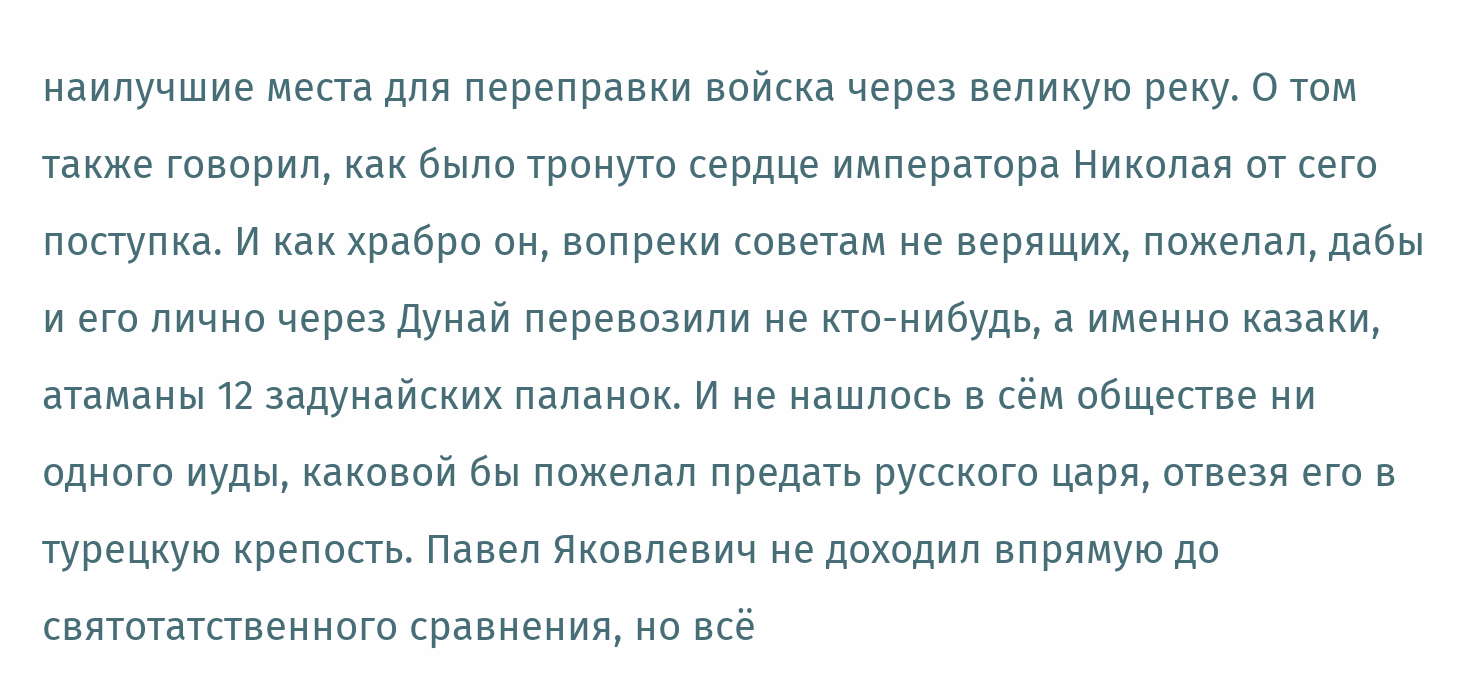наилучшие места для переправки войска через великую реку. О том также говорил, как было тронуто сердце императора Николая от сего поступка. И как храбро он, вопреки советам не верящих, пожелал, дабы и его лично через Дунай перевозили не кто-нибудь, а именно казаки, атаманы 12 задунайских паланок. И не нашлось в сём обществе ни одного иуды, каковой бы пожелал предать русского царя, отвезя его в турецкую крепость. Павел Яковлевич не доходил впрямую до святотатственного сравнения, но всё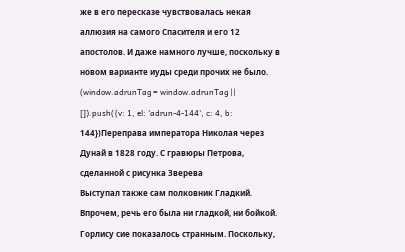же в его пересказе чувствовалась некая аллюзия на самого Спасителя и его 12 апостолов. И даже намного лучше, поскольку в новом варианте иуды среди прочих не было.
(window.adrunTag = window.adrunTag || []).push({v: 1, el: 'adrun-4-144', c: 4, b: 144})Переправа императора Николая через Дунай в 1828 году. С гравюры Петрова, сделанной с рисунка Зверева
Выступал также сам полковник Гладкий. Впрочем, речь его была ни гладкой, ни бойкой. Горлису сие показалось странным. Поскольку,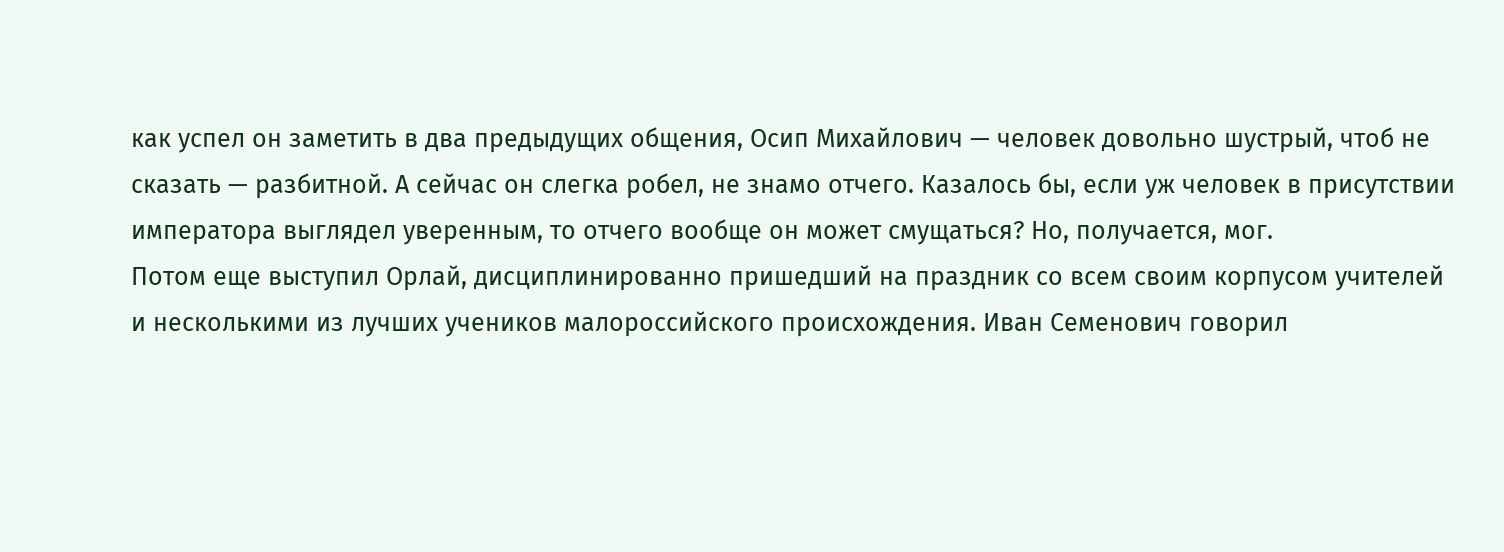как успел он заметить в два предыдущих общения, Осип Михайлович — человек довольно шустрый, чтоб не сказать — разбитной. А сейчас он слегка робел, не знамо отчего. Казалось бы, если уж человек в присутствии императора выглядел уверенным, то отчего вообще он может смущаться? Но, получается, мог.
Потом еще выступил Орлай, дисциплинированно пришедший на праздник со всем своим корпусом учителей и несколькими из лучших учеников малороссийского происхождения. Иван Семенович говорил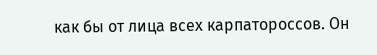как бы от лица всех карпатороссов. Он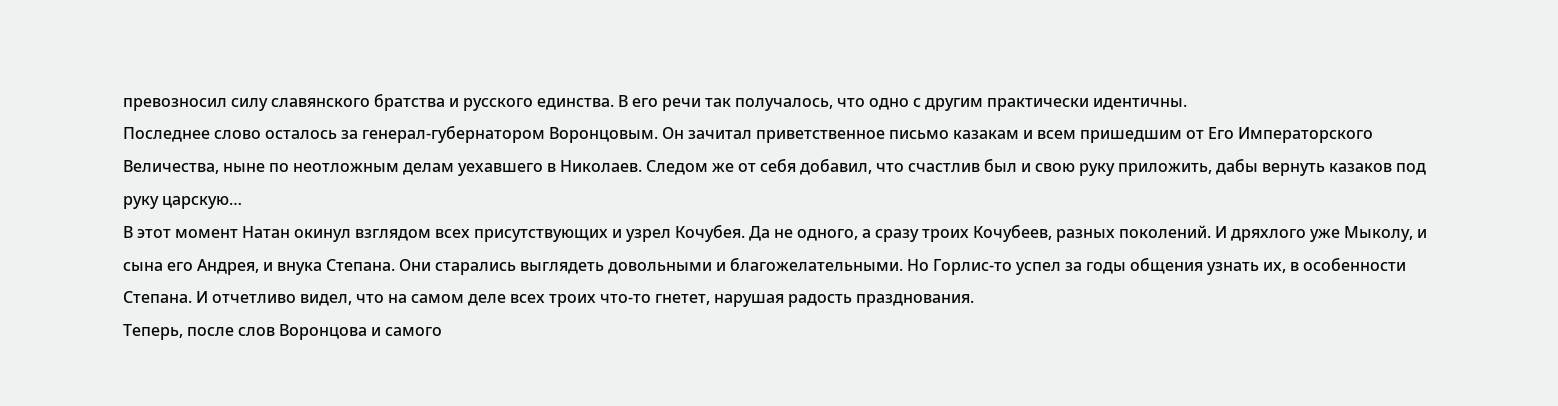превозносил силу славянского братства и русского единства. В его речи так получалось, что одно с другим практически идентичны.
Последнее слово осталось за генерал-губернатором Воронцовым. Он зачитал приветственное письмо казакам и всем пришедшим от Его Императорского Величества, ныне по неотложным делам уехавшего в Николаев. Следом же от себя добавил, что счастлив был и свою руку приложить, дабы вернуть казаков под руку царскую…
В этот момент Натан окинул взглядом всех присутствующих и узрел Кочубея. Да не одного, а сразу троих Кочубеев, разных поколений. И дряхлого уже Мыколу, и сына его Андрея, и внука Степана. Они старались выглядеть довольными и благожелательными. Но Горлис-то успел за годы общения узнать их, в особенности Степана. И отчетливо видел, что на самом деле всех троих что-то гнетет, нарушая радость празднования.
Теперь, после слов Воронцова и самого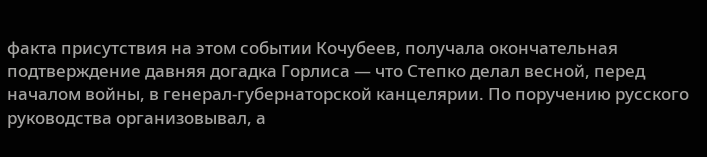факта присутствия на этом событии Кочубеев, получала окончательная подтверждение давняя догадка Горлиса — что Степко делал весной, перед началом войны, в генерал-губернаторской канцелярии. По поручению русского руководства организовывал, а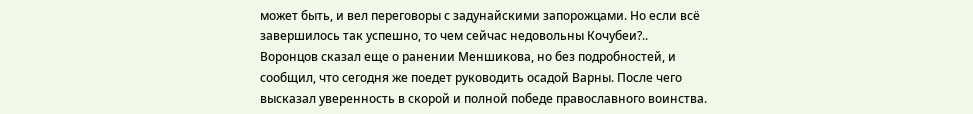может быть, и вел переговоры с задунайскими запорожцами. Но если всё завершилось так успешно, то чем сейчас недовольны Кочубеи?..
Воронцов сказал еще о ранении Меншикова, но без подробностей, и сообщил, что сегодня же поедет руководить осадой Варны. После чего высказал уверенность в скорой и полной победе православного воинства.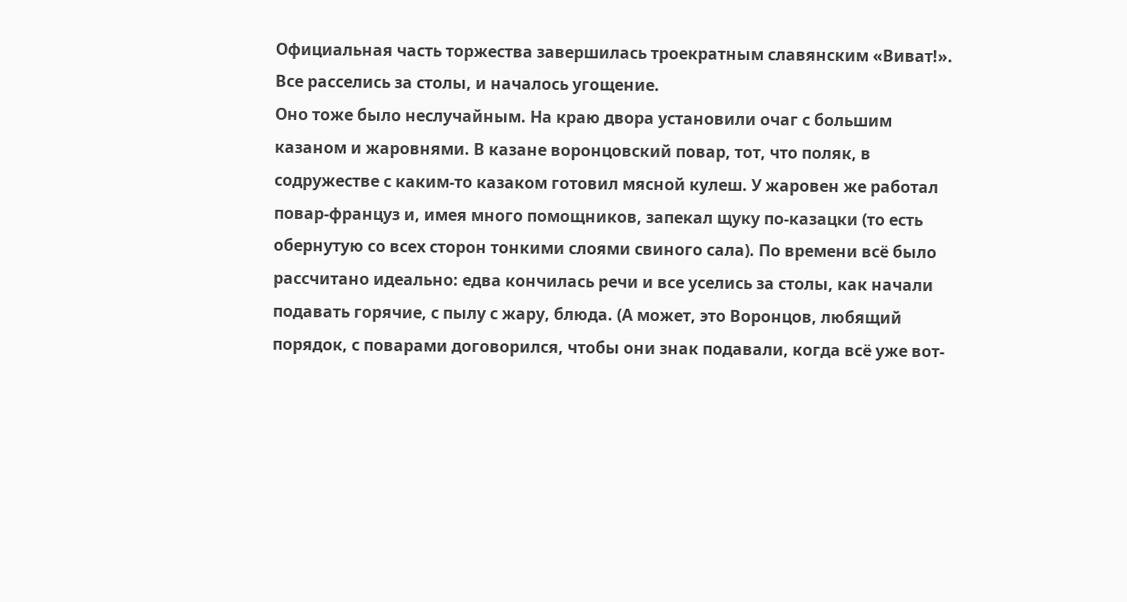Официальная часть торжества завершилась троекратным славянским «Виват!». Все расселись за столы, и началось угощение.
Оно тоже было неслучайным. На краю двора установили очаг с большим казаном и жаровнями. В казане воронцовский повар, тот, что поляк, в содружестве с каким-то казаком готовил мясной кулеш. У жаровен же работал повар-француз и, имея много помощников, запекал щуку по-казацки (то есть обернутую со всех сторон тонкими слоями свиного сала). По времени всё было рассчитано идеально: едва кончилась речи и все уселись за столы, как начали подавать горячие, с пылу с жару, блюда. (А может, это Воронцов, любящий порядок, с поварами договорился, чтобы они знак подавали, когда всё уже вот-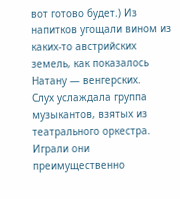вот готово будет.) Из напитков угощали вином из каких-то австрийских земель, как показалось Натану — венгерских.
Слух услаждала группа музыкантов, взятых из театрального оркестра. Играли они преимущественно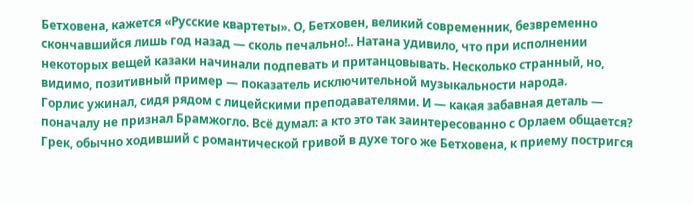Бетховена, кажется «Русские квартеты». О, Бетховен, великий современник, безвременно скончавшийся лишь год назад — сколь печально!.. Натана удивило, что при исполнении некоторых вещей казаки начинали подпевать и пританцовывать. Несколько странный, но, видимо, позитивный пример — показатель исключительной музыкальности народа.
Горлис ужинал, сидя рядом с лицейскими преподавателями. И — какая забавная деталь — поначалу не признал Брамжогло. Всё думал: а кто это так заинтересованно с Орлаем общается? Грек, обычно ходивший с романтической гривой в духе того же Бетховена, к приему постригся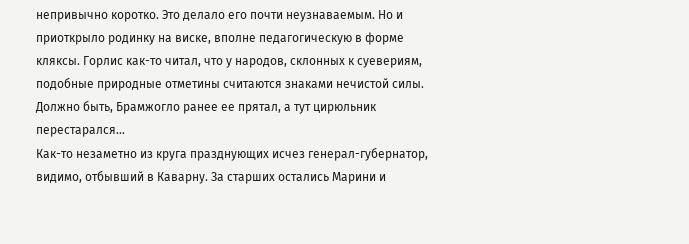непривычно коротко. Это делало его почти неузнаваемым. Но и приоткрыло родинку на виске, вполне педагогическую в форме кляксы. Горлис как-то читал, что у народов, склонных к суевериям, подобные природные отметины считаются знаками нечистой силы. Должно быть, Брамжогло ранее ее прятал, а тут цирюльник перестарался…
Как-то незаметно из круга празднующих исчез генерал-губернатор, видимо, отбывший в Каварну. За старших остались Марини и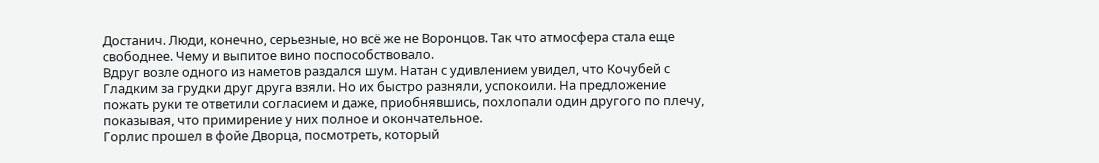Достанич. Люди, конечно, серьезные, но всё же не Воронцов. Так что атмосфера стала еще свободнее. Чему и выпитое вино поспособствовало.
Вдруг возле одного из наметов раздался шум. Натан с удивлением увидел, что Кочубей с Гладким за грудки друг друга взяли. Но их быстро разняли, успокоили. На предложение пожать руки те ответили согласием и даже, приобнявшись, похлопали один другого по плечу, показывая, что примирение у них полное и окончательное.
Горлис прошел в фойе Дворца, посмотреть, который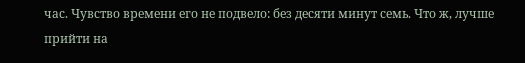час. Чувство времени его не подвело: без десяти минут семь. Что ж, лучше прийти на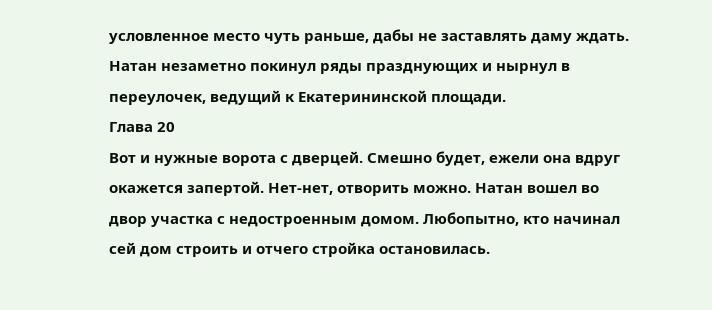условленное место чуть раньше, дабы не заставлять даму ждать. Натан незаметно покинул ряды празднующих и нырнул в переулочек, ведущий к Екатерининской площади.
Глава 20
Вот и нужные ворота с дверцей. Смешно будет, ежели она вдруг окажется запертой. Нет-нет, отворить можно. Натан вошел во двор участка с недостроенным домом. Любопытно, кто начинал сей дом строить и отчего стройка остановилась.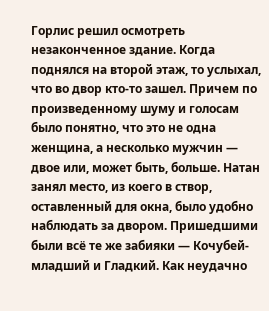Горлис решил осмотреть незаконченное здание. Когда поднялся на второй этаж, то услыхал, что во двор кто-то зашел. Причем по произведенному шуму и голосам было понятно, что это не одна женщина, а несколько мужчин — двое или, может быть, больше. Натан занял место, из коего в створ, оставленный для окна, было удобно наблюдать за двором. Пришедшими были всё те же забияки — Кочубей-младший и Гладкий. Как неудачно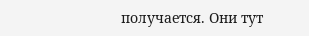получается. Они тут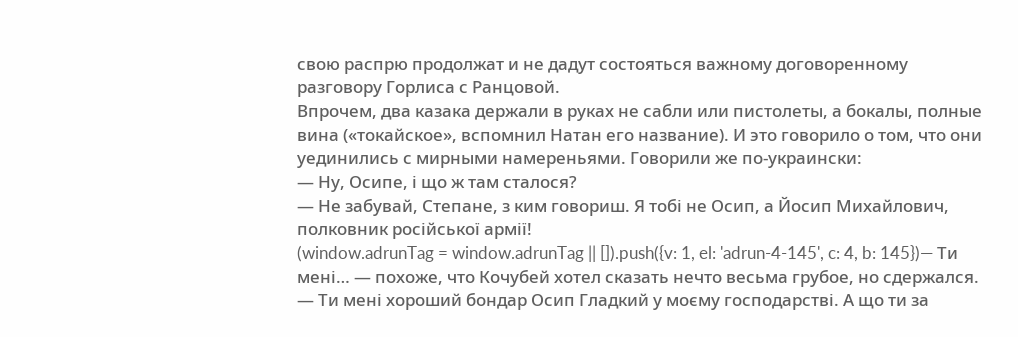свою распрю продолжат и не дадут состояться важному договоренному разговору Горлиса с Ранцовой.
Впрочем, два казака держали в руках не сабли или пистолеты, а бокалы, полные вина («токайское», вспомнил Натан его название). И это говорило о том, что они уединились с мирными намереньями. Говорили же по-украински:
— Ну, Осипе, і що ж там сталося?
— Не забувай, Степане, з ким говориш. Я тобі не Осип, а Йосип Михайлович, полковник російської армії!
(window.adrunTag = window.adrunTag || []).push({v: 1, el: 'adrun-4-145', c: 4, b: 145})— Ти мені… — похоже, что Кочубей хотел сказать нечто весьма грубое, но сдержался. — Ти мені хороший бондар Осип Гладкий у моєму господарстві. А що ти за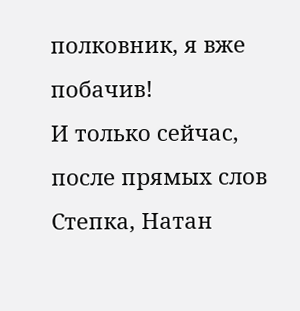полковник, я вже побачив!
И только сейчас, после прямых слов Степка, Натан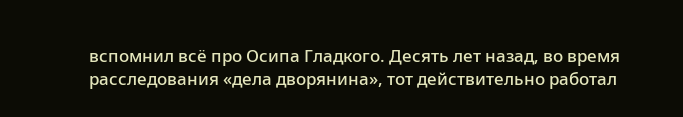вспомнил всё про Осипа Гладкого. Десять лет назад, во время расследования «дела дворянина», тот действительно работал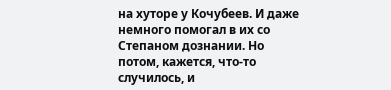на хуторе у Кочубеев. И даже немного помогал в их со Степаном дознании. Но потом, кажется, что-то случилось, и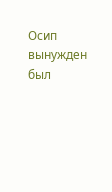Осип вынужден был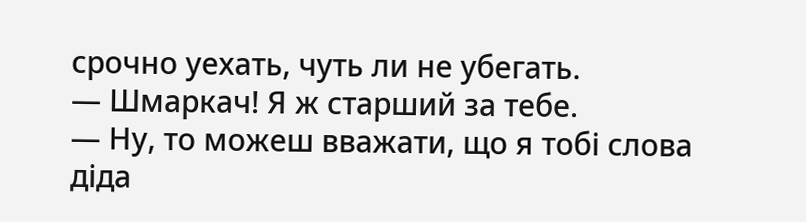срочно уехать, чуть ли не убегать.
— Шмаркач! Я ж старший за тебе.
— Ну, то можеш вважати, що я тобі слова діда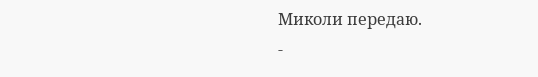Миколи передаю.
-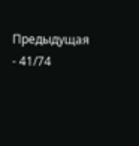Предыдущая
- 41/74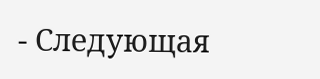- Следующая